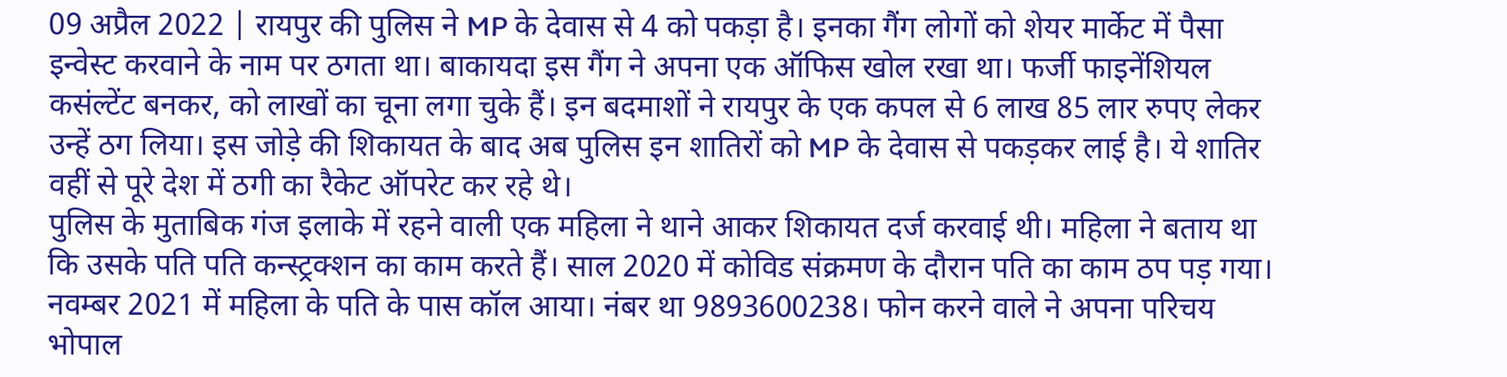09 अप्रैल 2022 | रायपुर की पुलिस ने MP के देवास से 4 को पकड़ा है। इनका गैंग लोगों को शेयर मार्केट में पैसा इन्वेस्ट करवाने के नाम पर ठगता था। बाकायदा इस गैंग ने अपना एक ऑफिस खोल रखा था। फर्जी फाइनेंशियल कसंल्टेंट बनकर, को लाखों का चूना लगा चुके हैं। इन बदमाशों ने रायपुर के एक कपल से 6 लाख 85 लार रुपए लेकर उन्हें ठग लिया। इस जोड़े की शिकायत के बाद अब पुलिस इन शातिरों को MP के देवास से पकड़कर लाई है। ये शातिर वहीं से पूरे देश में ठगी का रैकेट ऑपरेट कर रहे थे।
पुलिस के मुताबिक गंज इलाके में रहने वाली एक महिला ने थाने आकर शिकायत दर्ज करवाई थी। महिला ने बताय था कि उसके पति पति कन्स्ट्रक्शन का काम करते हैं। साल 2020 में कोविड संक्रमण के दौरान पति का काम ठप पड़ गया। नवम्बर 2021 में महिला के पति के पास कॉल आया। नंबर था 9893600238। फोन करने वाले ने अपना परिचय भोपाल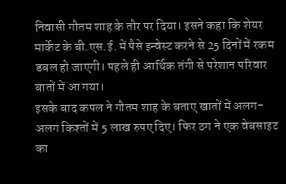निवासी गौतम शाह के तौर पर दिया। इसने कहा कि शेयर मार्केट के बी.एस.ई. में पैसे इन्वेस्ट करने से 25 दिनों में रकम डबल हो जाएगी। पहले ही आर्थिक तंगी से परेशान परिवार बातों में आ गया।
इसके बाद कपल ने गौतम शाह के बताए खातों में अलग-अलग किश्तों में 5 लाख रुपए दिए। फिर ठग ने एक वेबसाइट का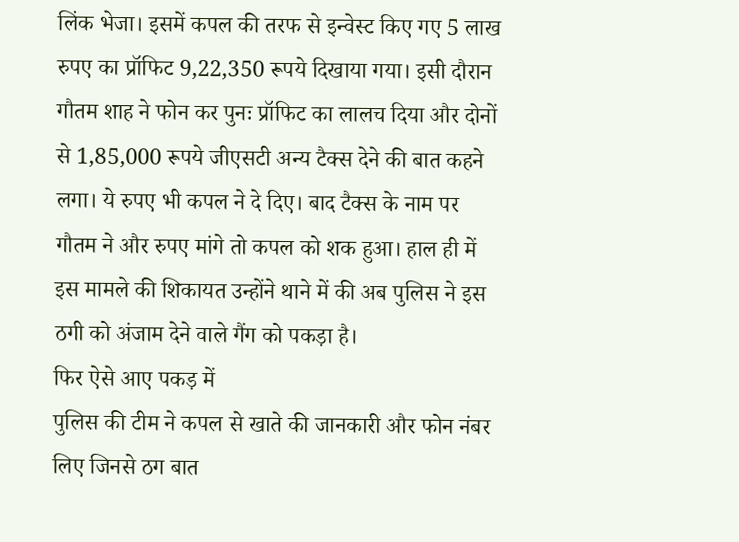लिंक भेजा। इसमें कपल की तरफ से इन्वेस्ट किए गए 5 लाख रुपए का प्रॉफिट 9,22,350 रूपये दिखाया गया। इसी दौरान गौतम शाह ने फोन कर पुनः प्रॉफिट का लालच दिया और दोनों से 1,85,000 रूपये जीएसटी अन्य टैक्स देने की बात कहने लगा। ये रुपए भी कपल ने दे दिए। बाद टैक्स के नाम पर गौतम ने और रुपए मांगे तो कपल को शक हुआ। हाल ही में इस मामले की शिकायत उन्होंने थाने में की अब पुलिस ने इस ठगी को अंजाम देने वाले गैंग को पकड़ा है।
फिर ऐसे आए पकड़ में
पुलिस की टीम ने कपल से खाते की जानकारी और फोन नंबर लिए जिनसे ठग बात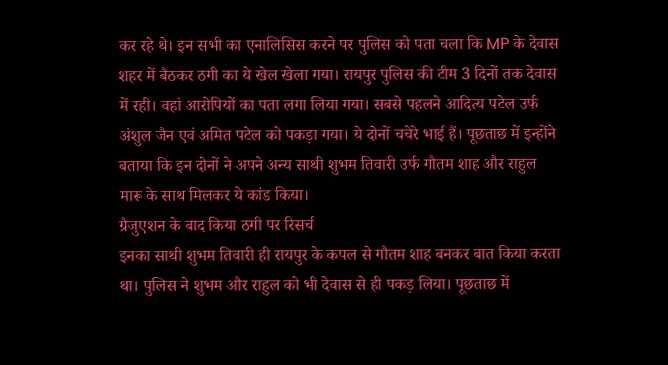कर रहे थे। इन सभी का एनालिसिस करने पर पुलिस को पता चला कि MP के देवास शहर में बैठकर ठगी का ये खेल खेला गया। रायपुर पुलिस की टीम 3 दिनों तक देवास में रही। वहां आरोपियों का पता लगा लिया गया। सबसे पहलने आदित्य पटेल उर्फ अंशुल जैन एवं अमित पटेल को पकड़ा गया। ये दोनों चचेरे भाई हैं। पूछताछ में इन्होंने बताया कि इन दोनों ने अपने अन्य साथी शुभम तिवारी उर्फ गौतम शाह और राहुल मारू के साथ मिलकर ये कांड किया।
ग्रैजुएशन के बाद किया ठगी पर रिसर्च
इनका साथी शुभम तिवारी ही रायपुर के कपल से गौतम शाह बनकर बात किया करता था। पुलिस ने शुभम और राहुल को भी देवास से ही पकड़ लिया। पूछताछ में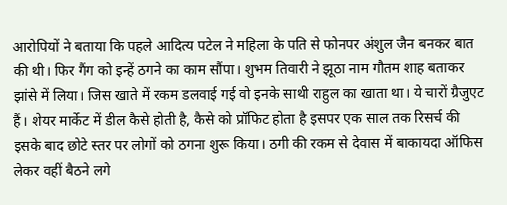आरोपियों ने बताया कि पहले आदित्य पटेल ने महिला के पति से फोनपर अंशुल जैन बनकर बात की थी। फिर गैंग को इन्हें ठगने का काम सौंपा। शुभम तिवारी ने झूठा नाम गौतम शाह बताकर झांसे में लिया। जिस खाते में रकम डलवाई गई वो इनके साथी राहुल का खाता था। ये चारों ग्रैजुएट हैं। शेयर मार्केट में डील कैसे होती है, कैसे को प्रॉफिट होता है इसपर एक साल तक रिसर्च की इसके बाद छोटे स्तर पर लोगों को ठगना शुरू किया। ठगी की रकम से देवास में बाकायदा ऑफिस लेकर वहीं बैठने लगे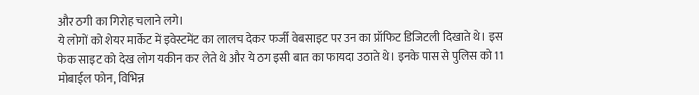और ठगी का गिरोह चलाने लगे।
ये लोगों को शेयर मार्केट में इवेस्टमेंट का लालच देकर फर्जी वेबसाइट पर उन का प्रॉफिट डिजिटली दिखाते थे। इस फेक साइट को देख लोग यकीन कर लेते थे और ये ठग इसी बात का फायदा उठाते थे। इनके पास से पुलिस को 11 मोबाईल फोन, विभिन्न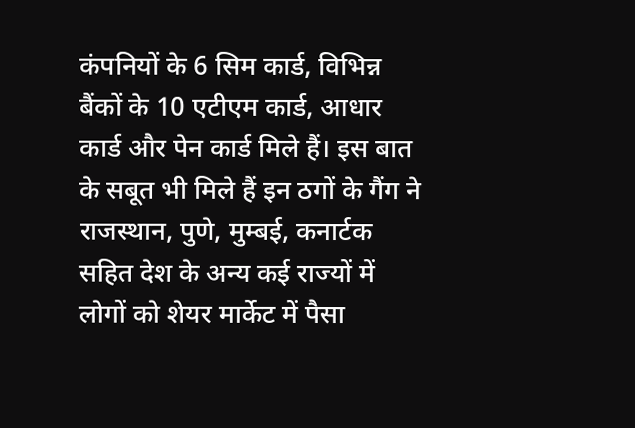कंपनियों के 6 सिम कार्ड, विभिन्न बैंकों के 10 एटीएम कार्ड, आधार कार्ड और पेन कार्ड मिले हैं। इस बात के सबूत भी मिले हैं इन ठगों के गैंग ने राजस्थान, पुणे, मुम्बई, कनार्टक सहित देश के अन्य कई राज्यों में लोगों को शेयर मार्केट में पैसा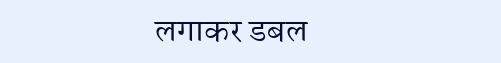लगाकर डबल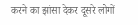करने का झांसा देकर दूसरे लोगों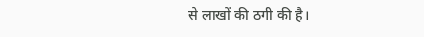से लाखों की ठगी की है।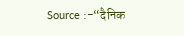Source :-“दैनिक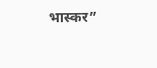भास्कर”